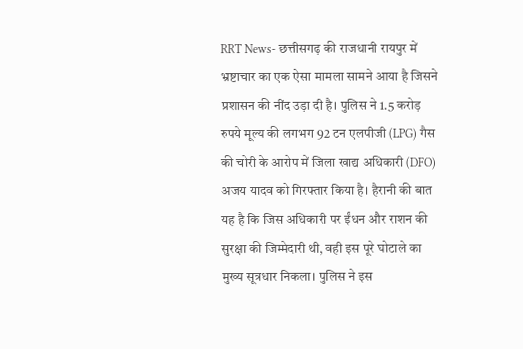RRT News- छत्तीसगढ़ की राजधानी रायपुर में भ्रष्टाचार का एक ऐसा मामला सामने आया है जिसने प्रशासन की नींद उड़ा दी है। पुलिस ने 1.5 करोड़ रुपये मूल्य की लगभग 92 टन एलपीजी (LPG) गैस की चोरी के आरोप में जिला खाद्य अधिकारी (DFO) अजय यादव को गिरफ्तार किया है। हैरानी की बात यह है कि जिस अधिकारी पर ईंधन और राशन की सुरक्षा की जिम्मेदारी थी, वही इस पूरे घोटाले का मुख्य सूत्रधार निकला। पुलिस ने इस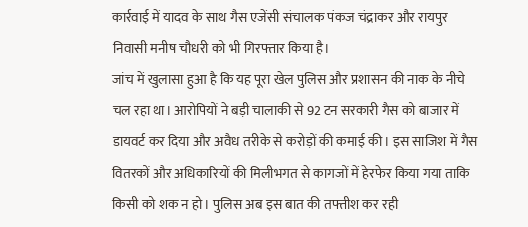कार्रवाई में यादव के साथ गैस एजेंसी संचालक पंकज चंद्राकर और रायपुर निवासी मनीष चौधरी को भी गिरफ्तार किया है।
जांच में खुलासा हुआ है कि यह पूरा खेल पुलिस और प्रशासन की नाक के नीचे चल रहा था। आरोपियों ने बड़ी चालाकी से 92 टन सरकारी गैस को बाजार में डायवर्ट कर दिया और अवैध तरीके से करोड़ों की कमाई की। इस साजिश में गैस वितरकों और अधिकारियों की मिलीभगत से कागजों में हेरफेर किया गया ताकि किसी को शक न हो। पुलिस अब इस बात की तफ्तीश कर रही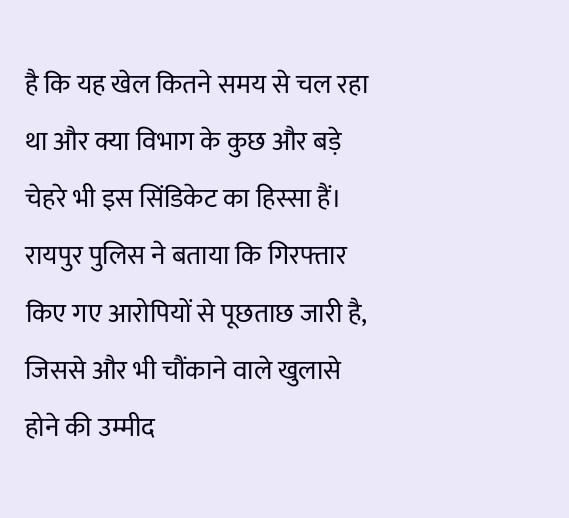है कि यह खेल कितने समय से चल रहा था और क्या विभाग के कुछ और बड़े चेहरे भी इस सिंडिकेट का हिस्सा हैं।
रायपुर पुलिस ने बताया कि गिरफ्तार किए गए आरोपियों से पूछताछ जारी है, जिससे और भी चौंकाने वाले खुलासे होने की उम्मीद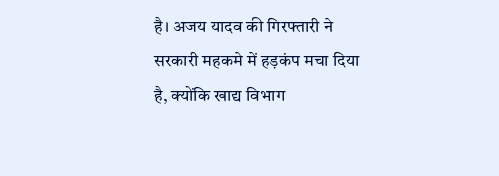है। अजय यादव की गिरफ्तारी ने सरकारी महकमे में हड़कंप मचा दिया है, क्योंकि खाद्य विभाग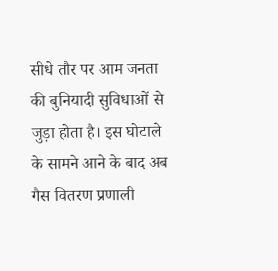सीधे तौर पर आम जनता की बुनियादी सुविधाओं से जुड़ा होता है। इस घोटाले के सामने आने के बाद अब गैस वितरण प्रणाली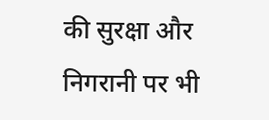की सुरक्षा और निगरानी पर भी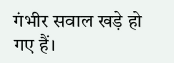गंभीर सवाल खड़े हो गए हैं।